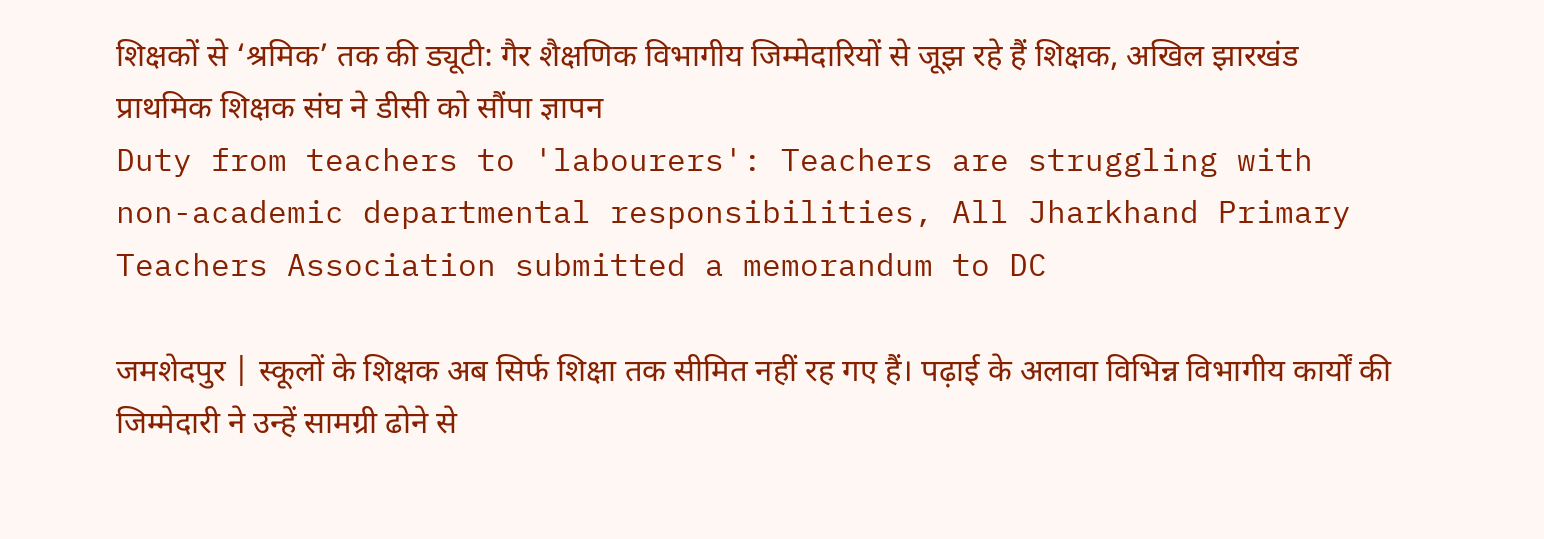शिक्षकों से ‘श्रमिक’ तक की ड्यूटी: गैर शैक्षणिक विभागीय जिम्मेदारियों से जूझ रहे हैं शिक्षक, अखिल झारखंड प्राथमिक शिक्षक संघ ने डीसी को सौंपा ज्ञापन
Duty from teachers to 'labourers': Teachers are struggling with non-academic departmental responsibilities, All Jharkhand Primary Teachers Association submitted a memorandum to DC

जमशेदपुर | स्कूलों के शिक्षक अब सिर्फ शिक्षा तक सीमित नहीं रह गए हैं। पढ़ाई के अलावा विभिन्न विभागीय कार्यों की जिम्मेदारी ने उन्हें सामग्री ढोने से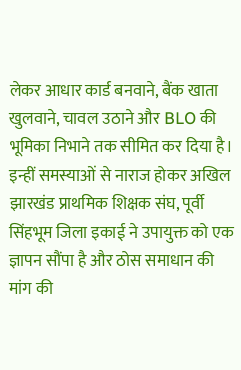लेकर आधार कार्ड बनवाने, बैंक खाता खुलवाने, चावल उठाने और BLO की भूमिका निभाने तक सीमित कर दिया है। इन्हीं समस्याओं से नाराज होकर अखिल झारखंड प्राथमिक शिक्षक संघ, पूर्वी सिंहभूम जिला इकाई ने उपायुक्त को एक ज्ञापन सौंपा है और ठोस समाधान की मांग की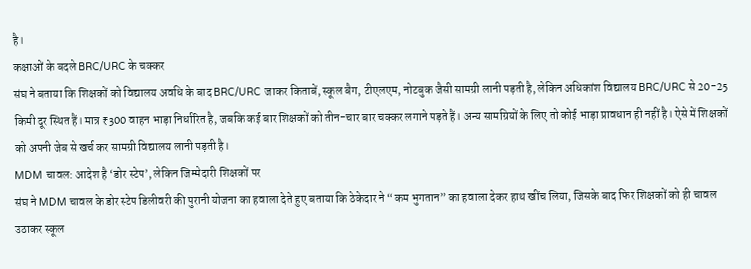है।
कक्षाओं के बदले BRC/URC के चक्कर
संघ ने बताया कि शिक्षकों को विद्यालय अवधि के बाद BRC/URC जाकर किताबें, स्कूल बैग, टीएलएम, नोटबुक जैसी सामग्री लानी पड़ती है, लेकिन अधिकांश विद्यालय BRC/URC से 20-25 किमी दूर स्थित हैं। मात्र ₹300 वाहन भाड़ा निर्धारित है, जबकि कई बार शिक्षकों को तीन-चार बार चक्कर लगाने पड़ते हैं। अन्य सामग्रियों के लिए तो कोई भाड़ा प्रावधान ही नहीं है। ऐसे में शिक्षकों को अपनी जेब से खर्च कर सामग्री विद्यालय लानी पड़ती है।
MDM चावल: आदेश है ‘डोर स्टेप’, लेकिन जिम्मेदारी शिक्षकों पर
संघ ने MDM चावल के डोर स्टेप डिलीवरी की पुरानी योजना का हवाला देते हुए बताया कि ठेकेदार ने “कम भुगतान” का हवाला देकर हाथ खींच लिया, जिसके बाद फिर शिक्षकों को ही चावल उठाकर स्कूल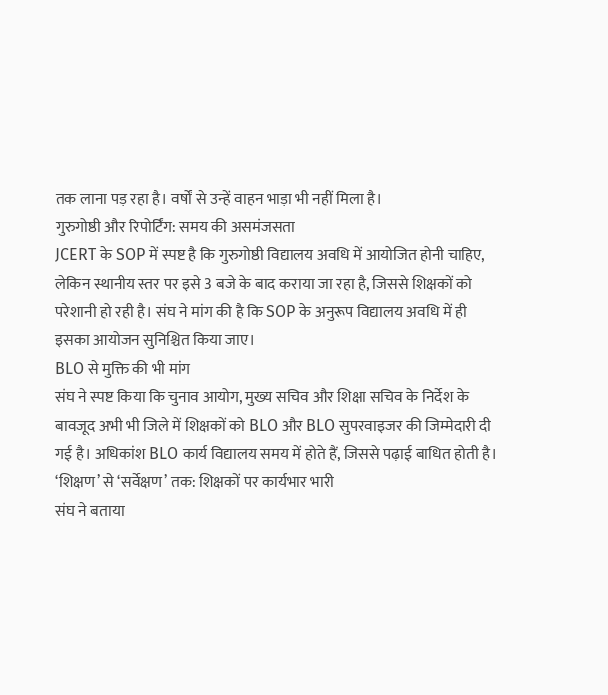तक लाना पड़ रहा है। वर्षों से उन्हें वाहन भाड़ा भी नहीं मिला है।
गुरुगोष्ठी और रिपोर्टिंग: समय की असमंजसता
JCERT के SOP में स्पष्ट है कि गुरुगोष्ठी विद्यालय अवधि में आयोजित होनी चाहिए, लेकिन स्थानीय स्तर पर इसे 3 बजे के बाद कराया जा रहा है, जिससे शिक्षकों को परेशानी हो रही है। संघ ने मांग की है कि SOP के अनुरूप विद्यालय अवधि में ही इसका आयोजन सुनिश्चित किया जाए।
BLO से मुक्ति की भी मांग
संघ ने स्पष्ट किया कि चुनाव आयोग, मुख्य सचिव और शिक्षा सचिव के निर्देश के बावजूद अभी भी जिले में शिक्षकों को BLO और BLO सुपरवाइजर की जिम्मेदारी दी गई है। अधिकांश BLO कार्य विद्यालय समय में होते हैं, जिससे पढ़ाई बाधित होती है।
‘शिक्षण’ से ‘सर्वेक्षण’ तक: शिक्षकों पर कार्यभार भारी
संघ ने बताया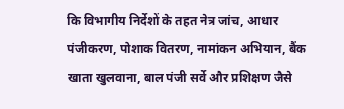कि विभागीय निर्देशों के तहत नेत्र जांच, आधार पंजीकरण, पोशाक वितरण, नामांकन अभियान, बैंक खाता खुलवाना, बाल पंजी सर्वे और प्रशिक्षण जैसे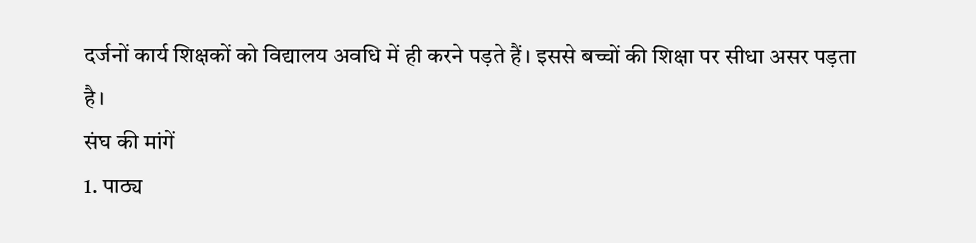दर्जनों कार्य शिक्षकों को विद्यालय अवधि में ही करने पड़ते हैं। इससे बच्चों की शिक्षा पर सीधा असर पड़ता है।
संघ की मांगें
1. पाठ्य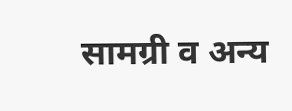सामग्री व अन्य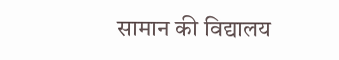सामान की विद्यालय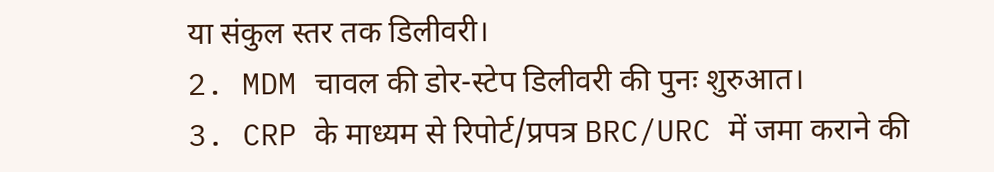या संकुल स्तर तक डिलीवरी।
2. MDM चावल की डोर-स्टेप डिलीवरी की पुनः शुरुआत।
3. CRP के माध्यम से रिपोर्ट/प्रपत्र BRC/URC में जमा कराने की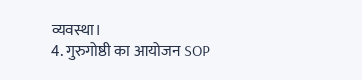व्यवस्था।
4. गुरुगोष्ठी का आयोजन SOP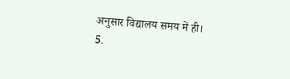अनुसार विद्यालय समय में ही।
5.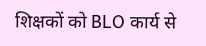शिक्षकों को BLO कार्य से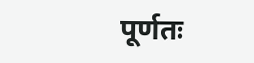पूर्णतः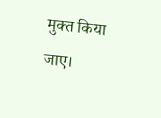मुक्त किया जाए।